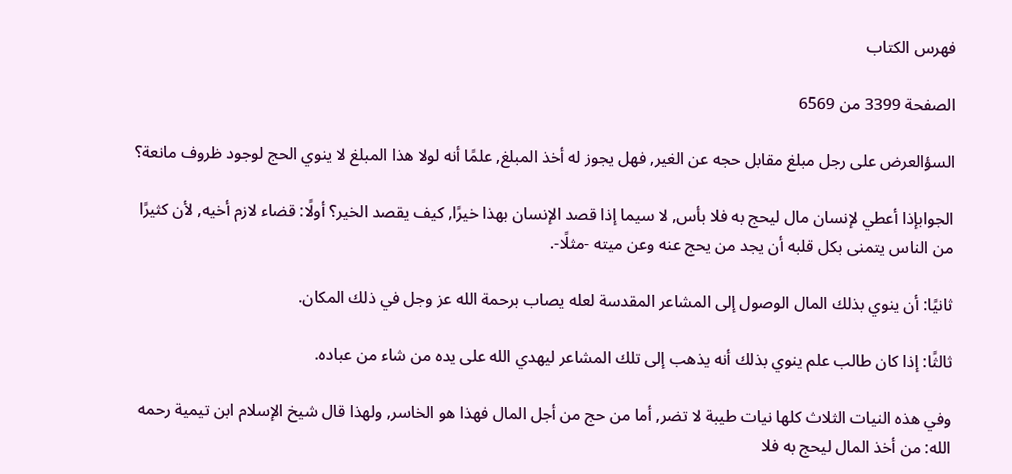فهرس الكتاب

الصفحة 3399 من 6569

السؤالعرض على رجل مبلغ مقابل حجه عن الغير, فهل يجوز له أخذ المبلغ, علمًا أنه لولا هذا المبلغ لا ينوي الحج لوجود ظروف مانعة؟

الجوابإذا أعطي لإنسان مال ليحج به فلا بأس, لا سيما إذا قصد الإنسان بهذا خيرًا, كيف يقصد الخير؟ أولًا: قضاء لازم أخيه, لأن كثيرًا من الناس يتمنى بكل قلبه أن يجد من يحج عنه وعن ميته -مثلًا-.

ثانيًا: أن ينوي بذلك المال الوصول إلى المشاعر المقدسة لعله يصاب برحمة الله عز وجل في ذلك المكان.

ثالثًا: إذا كان طالب علم ينوي بذلك أنه يذهب إلى تلك المشاعر ليهدي الله على يده من شاء من عباده.

وفي هذه النيات الثلاث كلها نيات طيبة لا تضر, أما من حج من أجل المال فهذا هو الخاسر, ولهذا قال شيخ الإسلام ابن تيمية رحمه الله: من أخذ المال ليحج به فلا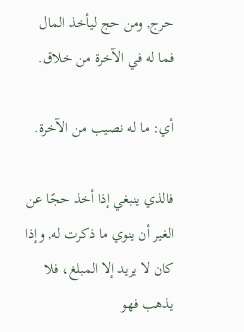حرج, ومن حج ليأخذ المال فما له في الآخرة من خلاق.

أي: ما له نصيب من الآخرة.

فالذي ينبغي إذا أخذ حجًا عن الغير أن ينوي ما ذكرت له, وإذا كان لا يريد إلا المبلغ، فلا يذهب فهو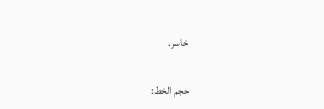خاسر.

حجم الخط: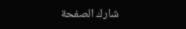شارك الصفحة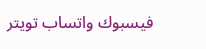فيسبوك واتساب تويتر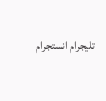تليجرام انستجرام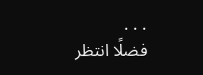. . .
فضلًا انتظر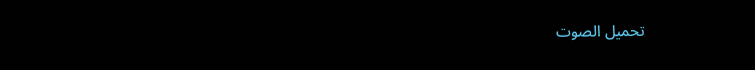تحميل الصوت